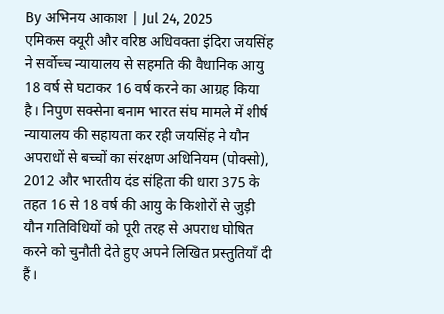By अभिनय आकाश | Jul 24, 2025
एमिकस क्यूरी और वरिष्ठ अधिवक्ता इंदिरा जयसिंह ने सर्वोच्च न्यायालय से सहमति की वैधानिक आयु 18 वर्ष से घटाकर 16 वर्ष करने का आग्रह किया है। निपुण सक्सेना बनाम भारत संघ मामले में शीर्ष न्यायालय की सहायता कर रही जयसिंह ने यौन अपराधों से बच्चों का संरक्षण अधिनियम (पोक्सो), 2012 और भारतीय दंड संहिता की धारा 375 के तहत 16 से 18 वर्ष की आयु के किशोरों से जुड़ी यौन गतिविधियों को पूरी तरह से अपराध घोषित करने को चुनौती देते हुए अपने लिखित प्रस्तुतियाँ दी हैं।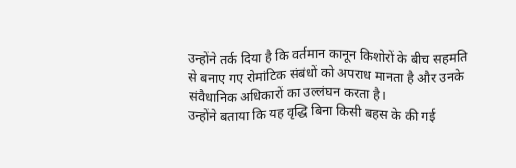उन्होंने तर्क दिया है कि वर्तमान कानून किशोरों के बीच सहमति से बनाए गए रोमांटिक संबंधों को अपराध मानता है और उनके संवैधानिक अधिकारों का उल्लंघन करता है।
उन्होंने बताया कि यह वृद्धि बिना किसी बहस के की गई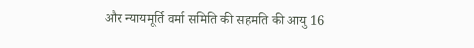और न्यायमूर्ति वर्मा समिति की सहमति की आयु 16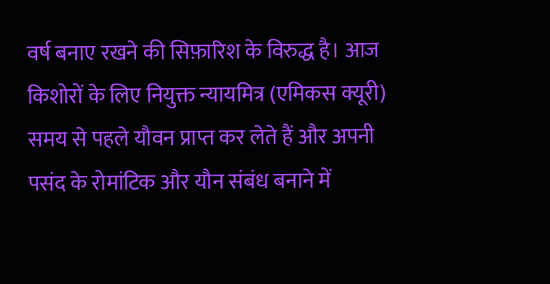वर्ष बनाए रखने की सिफ़ारिश के विरुद्ध है। आज किशोरों के लिए नियुक्त न्यायमित्र (एमिकस क्यूरी) समय से पहले यौवन प्राप्त कर लेते हैं और अपनी पसंद के रोमांटिक और यौन संबंध बनाने में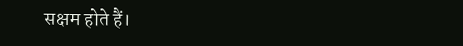सक्षम होते हैं।